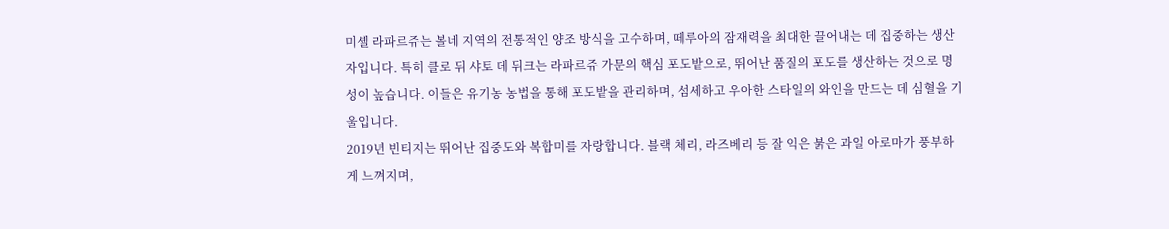미셸 라파르쥬는 볼네 지역의 전통적인 양조 방식을 고수하며, 떼루아의 잠재력을 최대한 끌어내는 데 집중하는 생산자입니다. 특히 클로 뒤 샤토 데 뒤크는 라파르쥬 가문의 핵심 포도밭으로, 뛰어난 품질의 포도를 생산하는 것으로 명성이 높습니다. 이들은 유기농 농법을 통해 포도밭을 관리하며, 섬세하고 우아한 스타일의 와인을 만드는 데 심혈을 기울입니다.
2019년 빈티지는 뛰어난 집중도와 복합미를 자랑합니다. 블랙 체리, 라즈베리 등 잘 익은 붉은 과일 아로마가 풍부하게 느껴지며,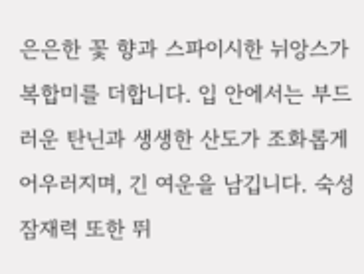은은한 꽃 향과 스파이시한 뉘앙스가 복합미를 더합니다. 입 안에서는 부드러운 탄닌과 생생한 산도가 조화롭게 어우러지며, 긴 여운을 남깁니다. 숙성 잠재력 또한 뛰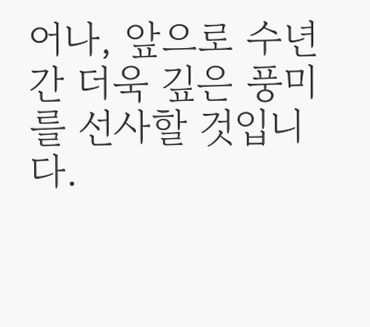어나, 앞으로 수년간 더욱 깊은 풍미를 선사할 것입니다.